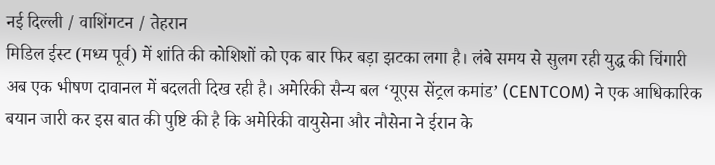नई दिल्ली / वाशिंगटन / तेहरान
मिडिल ईस्ट (मध्य पूर्व) में शांति की कोशिशों को एक बार फिर बड़ा झटका लगा है। लंबे समय से सुलग रही युद्ध की चिंगारी अब एक भीषण दावानल में बदलती दिख रही है। अमेरिकी सैन्य बल ‘यूएस सेंट्रल कमांड’ (CENTCOM) ने एक आधिकारिक बयान जारी कर इस बात की पुष्टि की है कि अमेरिकी वायुसेना और नौसेना ने ईरान के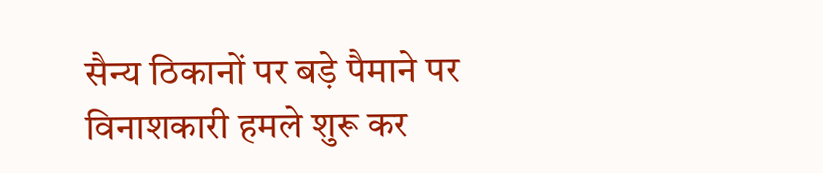सैन्य ठिकानों पर बड़े पैमाने पर विनाशकारी हमले शुरू कर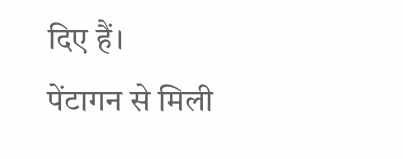दिए हैं।
पेंटागन से मिली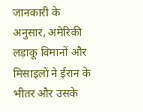जानकारी के अनुसार, अमेरिकी लड़ाकू विमानों और मिसाइलों ने ईरान के भीतर और उसके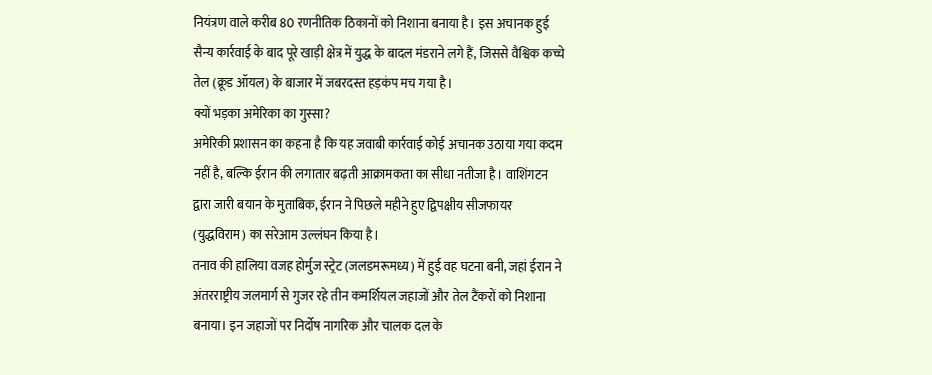नियंत्रण वाले करीब 80 रणनीतिक ठिकानों को निशाना बनाया है। इस अचानक हुई सैन्य कार्रवाई के बाद पूरे खाड़ी क्षेत्र में युद्ध के बादल मंडराने लगे हैं, जिससे वैश्विक कच्चे तेल (क्रूड ऑयल) के बाजार में जबरदस्त हड़कंप मच गया है।
क्यों भड़का अमेरिका का गुस्सा?
अमेरिकी प्रशासन का कहना है कि यह जवाबी कार्रवाई कोई अचानक उठाया गया कदम नहीं है, बल्कि ईरान की लगातार बढ़ती आक्रामकता का सीधा नतीजा है। वाशिंगटन द्वारा जारी बयान के मुताबिक, ईरान ने पिछले महीने हुए द्विपक्षीय सीजफायर (युद्धविराम) का सरेआम उल्लंघन किया है।
तनाव की हालिया वजह होर्मुज स्ट्रेट (जलडमरूमध्य) में हुई वह घटना बनी, जहां ईरान ने अंतरराष्ट्रीय जलमार्ग से गुजर रहे तीन कमर्शियल जहाजों और तेल टैंकरों को निशाना बनाया। इन जहाजों पर निर्दोष नागरिक और चालक दल के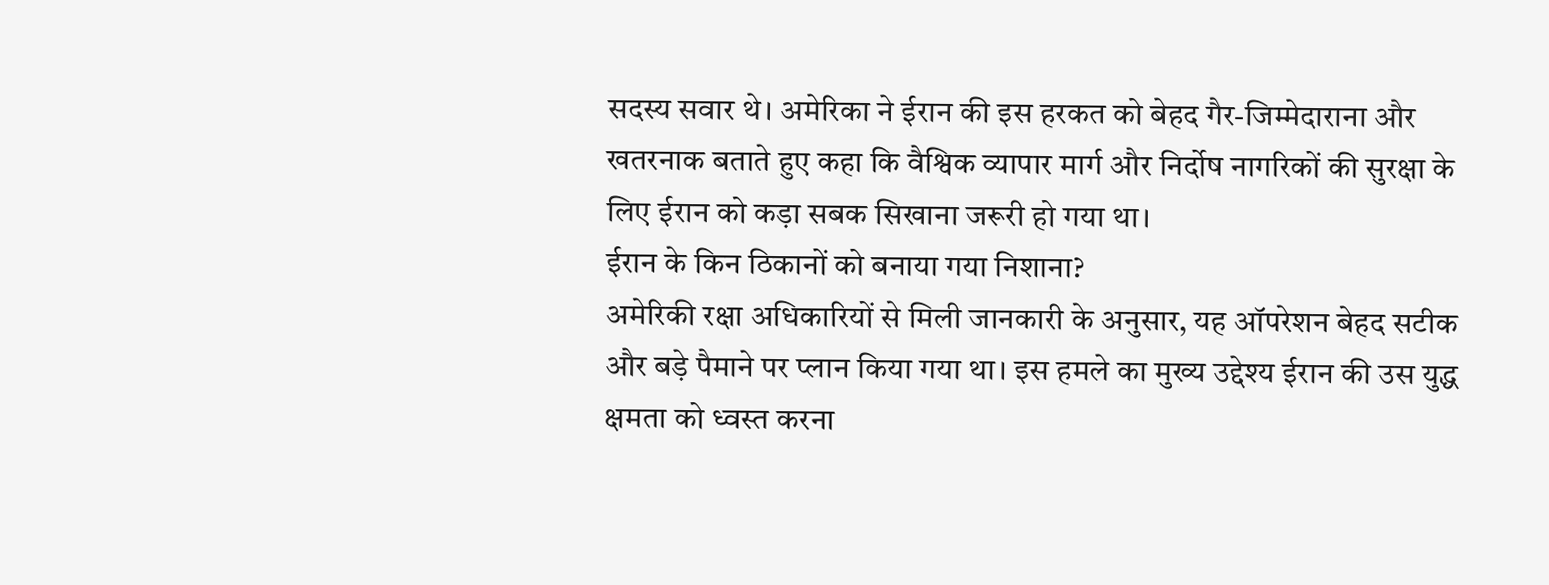सदस्य सवार थे। अमेरिका ने ईरान की इस हरकत को बेहद गैर-जिम्मेदाराना और खतरनाक बताते हुए कहा कि वैश्विक व्यापार मार्ग और निर्दोष नागरिकों की सुरक्षा के लिए ईरान को कड़ा सबक सिखाना जरूरी हो गया था।
ईरान के किन ठिकानों को बनाया गया निशाना?
अमेरिकी रक्षा अधिकारियों से मिली जानकारी के अनुसार, यह ऑपरेशन बेहद सटीक और बड़े पैमाने पर प्लान किया गया था। इस हमले का मुख्य उद्देश्य ईरान की उस युद्ध क्षमता को ध्वस्त करना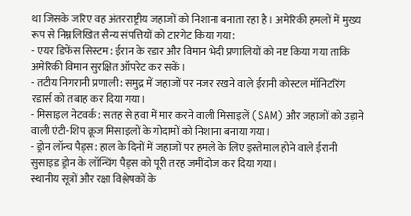था जिसके जरिए वह अंतरराष्ट्रीय जहाजों को निशाना बनाता रहा है। अमेरिकी हमलों में मुख्य रूप से निम्नलिखित सैन्य संपत्तियों को टारगेट किया गया:
- एयर डिफेंस सिस्टम: ईरान के रडार और विमान भेदी प्रणालियों को नष्ट किया गया ताकि अमेरिकी विमान सुरक्षित ऑपरेट कर सकें।
- तटीय निगरानी प्रणाली: समुद्र में जहाजों पर नजर रखने वाले ईरानी कोस्टल मॉनिटरिंग रडार्स को तबाह कर दिया गया।
- मिसाइल नेटवर्क: सतह से हवा में मार करने वाली मिसाइलें (SAM) और जहाजों को उड़ाने वाली एंटी-शिप क्रूज मिसाइलों के गोदामों को निशाना बनाया गया।
- ड्रोन लॉन्च पैड्स: हाल के दिनों में जहाजों पर हमले के लिए इस्तेमाल होने वाले ईरानी सुसाइड ड्रोन के लॉन्चिंग पैड्स को पूरी तरह जमींदोज कर दिया गया।
स्थानीय सूत्रों और रक्षा विश्लेषकों के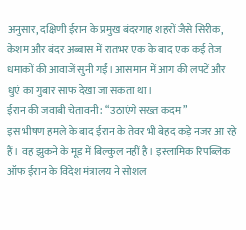अनुसार, दक्षिणी ईरान के प्रमुख बंदरगाह शहरों जैसे सिरीक, केशम और बंदर अब्बास में रातभर एक के बाद एक कई तेज धमाकों की आवाजें सुनी गईं। आसमान में आग की लपटें और धुएं का गुबार साफ देखा जा सकता था।
ईरान की जवाबी चेतावनी: “उठाएंगे सख्त कदम”
इस भीषण हमले के बाद ईरान के तेवर भी बेहद कड़े नजर आ रहे हैं। वह झुकने के मूड में बिल्कुल नहीं है। इस्लामिक रिपब्लिक ऑफ ईरान के विदेश मंत्रालय ने सोशल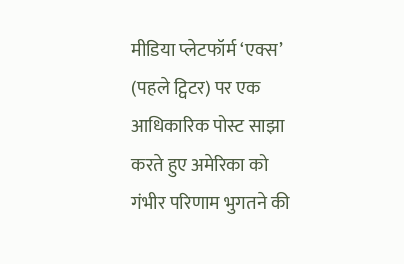मीडिया प्लेटफॉर्म ‘एक्स’ (पहले ट्विटर) पर एक आधिकारिक पोस्ट साझा करते हुए अमेरिका को गंभीर परिणाम भुगतने की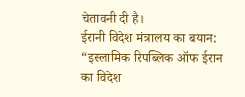चेतावनी दी है।
ईरानी विदेश मंत्रालय का बयान:
“इस्लामिक रिपब्लिक ऑफ ईरान का विदेश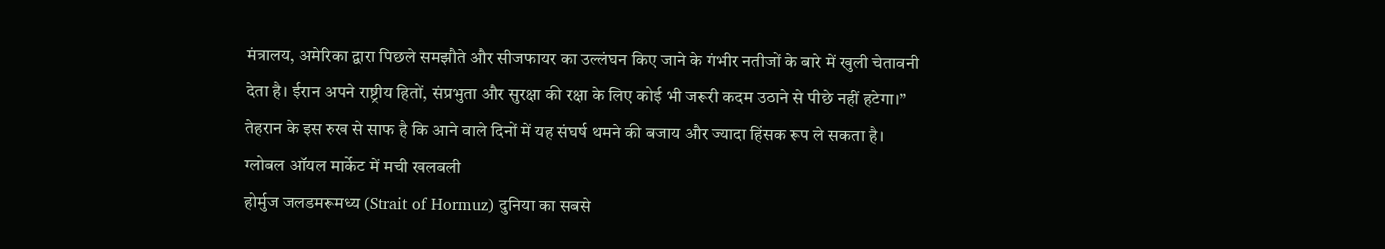मंत्रालय, अमेरिका द्वारा पिछले समझौते और सीजफायर का उल्लंघन किए जाने के गंभीर नतीजों के बारे में खुली चेतावनी देता है। ईरान अपने राष्ट्रीय हितों, संप्रभुता और सुरक्षा की रक्षा के लिए कोई भी जरूरी कदम उठाने से पीछे नहीं हटेगा।”
तेहरान के इस रुख से साफ है कि आने वाले दिनों में यह संघर्ष थमने की बजाय और ज्यादा हिंसक रूप ले सकता है।
ग्लोबल ऑयल मार्केट में मची खलबली
होर्मुज जलडमरूमध्य (Strait of Hormuz) दुनिया का सबसे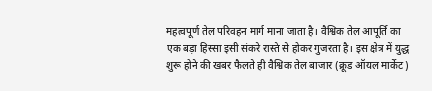महत्वपूर्ण तेल परिवहन मार्ग माना जाता है। वैश्विक तेल आपूर्ति का एक बड़ा हिस्सा इसी संकरे रास्ते से होकर गुजरता है। इस क्षेत्र में युद्ध शुरू होने की खबर फैलते ही वैश्विक तेल बाजार (क्रूड ऑयल मार्केट)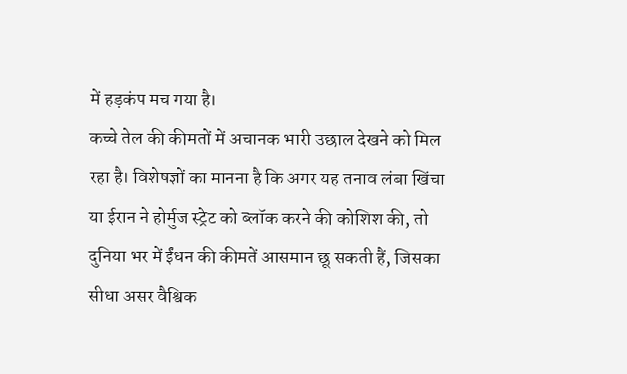में हड़कंप मच गया है।
कच्चे तेल की कीमतों में अचानक भारी उछाल देखने को मिल रहा है। विशेषज्ञों का मानना है कि अगर यह तनाव लंबा खिंचा या ईरान ने होर्मुज स्ट्रेट को ब्लॉक करने की कोशिश की, तो दुनिया भर में ईंधन की कीमतें आसमान छू सकती हैं, जिसका सीधा असर वैश्विक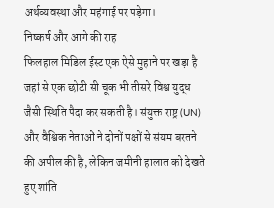अर्थव्यवस्था और महंगाई पर पड़ेगा।
निष्कर्ष और आगे की राह
फिलहाल मिडिल ईस्ट एक ऐसे मुहाने पर खड़ा है जहां से एक छोटी सी चूक भी तीसरे विश्व युद्ध जैसी स्थिति पैदा कर सकती है। संयुक्त राष्ट्र (UN) और वैश्विक नेताओं ने दोनों पक्षों से संयम बरतने की अपील की है, लेकिन जमीनी हालात को देखते हुए शांति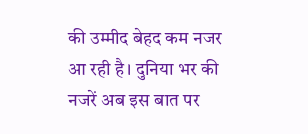की उम्मीद बेहद कम नजर आ रही है। दुनिया भर की नजरें अब इस बात पर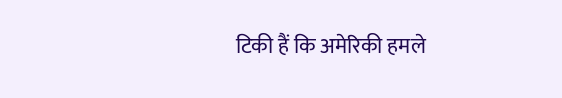टिकी हैं कि अमेरिकी हमले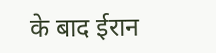के बाद ईरान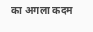का अगला कदम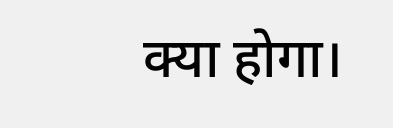क्या होगा।